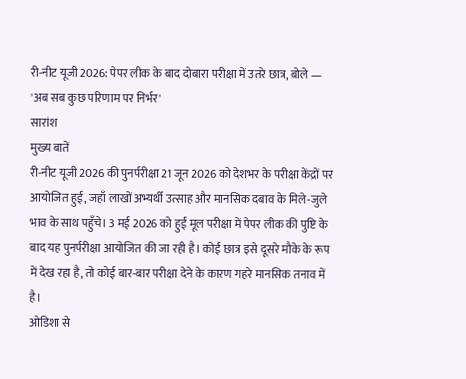री-नीट यूजी 2026: पेपर लीक के बाद दोबारा परीक्षा में उतरे छात्र, बोले — 'अब सब कुछ परिणाम पर निर्भर'
सारांश
मुख्य बातें
री-नीट यूजी 2026 की पुनर्परीक्षा 21 जून 2026 को देशभर के परीक्षा केंद्रों पर आयोजित हुई, जहाँ लाखों अभ्यर्थी उत्साह और मानसिक दबाव के मिले-जुले भाव के साथ पहुँचे। 3 मई 2026 को हुई मूल परीक्षा में पेपर लीक की पुष्टि के बाद यह पुनर्परीक्षा आयोजित की जा रही है। कोई छात्र इसे दूसरे मौके के रूप में देख रहा है, तो कोई बार-बार परीक्षा देने के कारण गहरे मानसिक तनाव में है।
ओडिशा से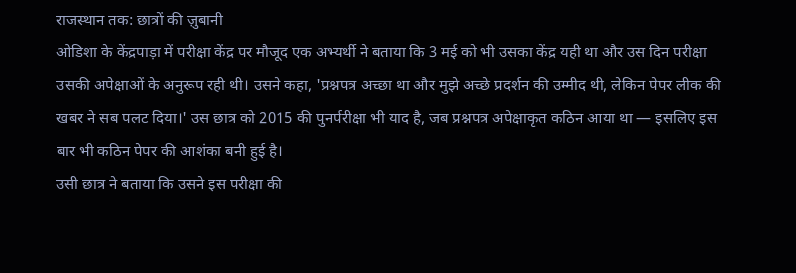राजस्थान तक: छात्रों की ज़ुबानी
ओडिशा के केंद्रपाड़ा में परीक्षा केंद्र पर मौजूद एक अभ्यर्थी ने बताया कि 3 मई को भी उसका केंद्र यही था और उस दिन परीक्षा उसकी अपेक्षाओं के अनुरूप रही थी। उसने कहा, 'प्रश्नपत्र अच्छा था और मुझे अच्छे प्रदर्शन की उम्मीद थी, लेकिन पेपर लीक की खबर ने सब पलट दिया।' उस छात्र को 2015 की पुनर्परीक्षा भी याद है, जब प्रश्नपत्र अपेक्षाकृत कठिन आया था — इसलिए इस बार भी कठिन पेपर की आशंका बनी हुई है।
उसी छात्र ने बताया कि उसने इस परीक्षा की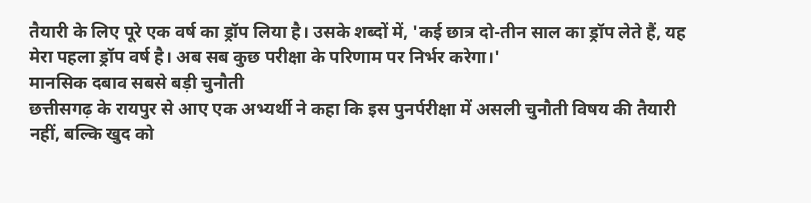तैयारी के लिए पूरे एक वर्ष का ड्रॉप लिया है। उसके शब्दों में, 'कई छात्र दो-तीन साल का ड्रॉप लेते हैं, यह मेरा पहला ड्रॉप वर्ष है। अब सब कुछ परीक्षा के परिणाम पर निर्भर करेगा।'
मानसिक दबाव सबसे बड़ी चुनौती
छत्तीसगढ़ के रायपुर से आए एक अभ्यर्थी ने कहा कि इस पुनर्परीक्षा में असली चुनौती विषय की तैयारी नहीं, बल्कि खुद को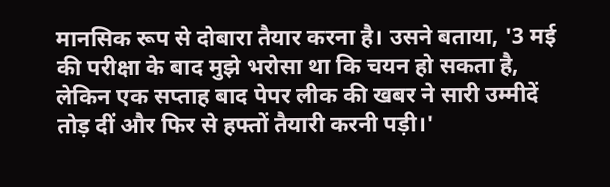मानसिक रूप से दोबारा तैयार करना है। उसने बताया, '3 मई की परीक्षा के बाद मुझे भरोसा था कि चयन हो सकता है, लेकिन एक सप्ताह बाद पेपर लीक की खबर ने सारी उम्मीदें तोड़ दीं और फिर से हफ्तों तैयारी करनी पड़ी।'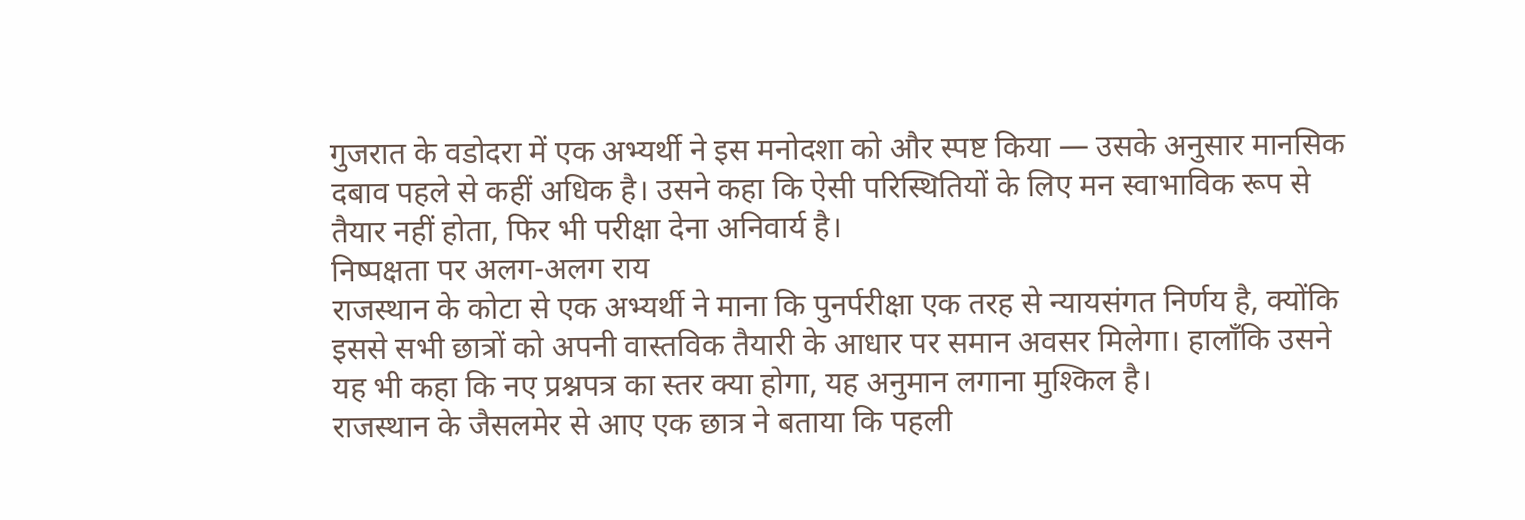गुजरात के वडोदरा में एक अभ्यर्थी ने इस मनोदशा को और स्पष्ट किया — उसके अनुसार मानसिक दबाव पहले से कहीं अधिक है। उसने कहा कि ऐसी परिस्थितियों के लिए मन स्वाभाविक रूप से तैयार नहीं होता, फिर भी परीक्षा देना अनिवार्य है।
निष्पक्षता पर अलग-अलग राय
राजस्थान के कोटा से एक अभ्यर्थी ने माना कि पुनर्परीक्षा एक तरह से न्यायसंगत निर्णय है, क्योंकि इससे सभी छात्रों को अपनी वास्तविक तैयारी के आधार पर समान अवसर मिलेगा। हालाँकि उसने यह भी कहा कि नए प्रश्नपत्र का स्तर क्या होगा, यह अनुमान लगाना मुश्किल है।
राजस्थान के जैसलमेर से आए एक छात्र ने बताया कि पहली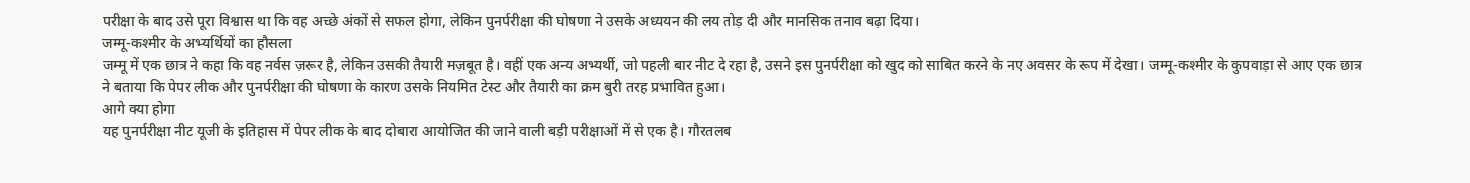परीक्षा के बाद उसे पूरा विश्वास था कि वह अच्छे अंकों से सफल होगा, लेकिन पुनर्परीक्षा की घोषणा ने उसके अध्ययन की लय तोड़ दी और मानसिक तनाव बढ़ा दिया।
जम्मू-कश्मीर के अभ्यर्थियों का हौसला
जम्मू में एक छात्र ने कहा कि वह नर्वस ज़रूर है, लेकिन उसकी तैयारी मज़बूत है। वहीं एक अन्य अभ्यर्थी, जो पहली बार नीट दे रहा है, उसने इस पुनर्परीक्षा को खुद को साबित करने के नए अवसर के रूप में देखा। जम्मू-कश्मीर के कुपवाड़ा से आए एक छात्र ने बताया कि पेपर लीक और पुनर्परीक्षा की घोषणा के कारण उसके नियमित टेस्ट और तैयारी का क्रम बुरी तरह प्रभावित हुआ।
आगे क्या होगा
यह पुनर्परीक्षा नीट यूजी के इतिहास में पेपर लीक के बाद दोबारा आयोजित की जाने वाली बड़ी परीक्षाओं में से एक है। गौरतलब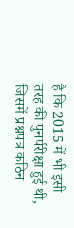है कि 2015 में भी इसी तरह की पुनर्परीक्षा हुई थी, जिसमें प्रश्नपत्र कठिन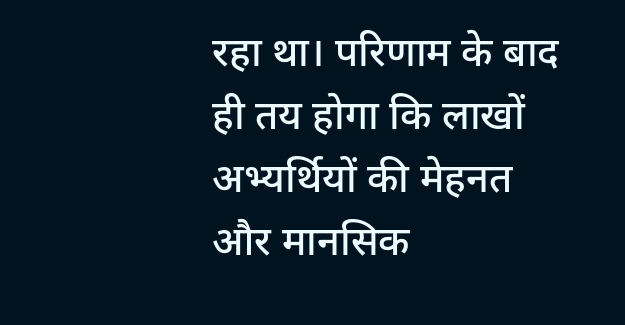रहा था। परिणाम के बाद ही तय होगा कि लाखों अभ्यर्थियों की मेहनत और मानसिक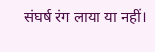संघर्ष रंग लाया या नहीं।